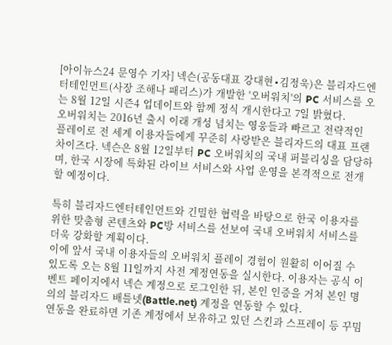[아이뉴스24 문영수 기자] 넥슨(공동대표 강대현∙김정욱)은 블리자드엔터테인먼트(사장 조해나 패리스)가 개발한 '오버워치'의 PC 서비스를 오는 8월 12일 시즌4 업데이트와 함께 정식 개시한다고 7일 밝혔다.
오버워치는 2016년 출시 이래 개성 넘치는 영웅들과 빠르고 전략적인 플레이로 전 세계 이용자들에게 꾸준히 사랑받은 블리자드의 대표 프랜차이즈다. 넥슨은 8월 12일부터 PC 오버워치의 국내 퍼블리싱을 담당하며, 한국 시장에 특화된 라이브 서비스와 사업 운영을 본격적으로 전개할 예정이다.

특히 블리자드엔터테인먼트와 긴밀한 협력을 바탕으로 한국 이용자를 위한 맞춤형 콘텐츠와 PC방 서비스를 선보여 국내 오버워치 서비스를 더욱 강화할 계획이다.
이에 앞서 국내 이용자들의 오버워치 플레이 경험이 원활히 이어질 수 있도록 오는 8월 11일까지 사전 계정연동을 실시한다. 이용자는 공식 이벤트 페이지에서 넥슨 계정으로 로그인한 뒤, 본인 인증을 거쳐 본인 명의의 블리자드 배틀넷(Battle.net) 계정을 연동할 수 있다.
연동을 완료하면 기존 계정에서 보유하고 있던 스킨과 스프레이 등 꾸밈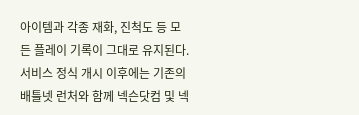아이템과 각종 재화, 진척도 등 모든 플레이 기록이 그대로 유지된다. 서비스 정식 개시 이후에는 기존의 배틀넷 런처와 함께 넥슨닷컴 및 넥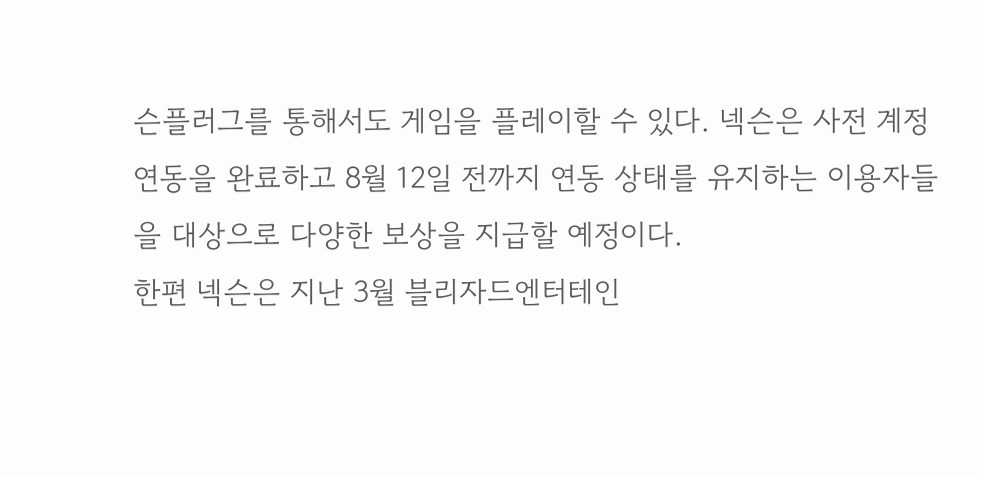슨플러그를 통해서도 게임을 플레이할 수 있다. 넥슨은 사전 계정연동을 완료하고 8월 12일 전까지 연동 상태를 유지하는 이용자들을 대상으로 다양한 보상을 지급할 예정이다.
한편 넥슨은 지난 3월 블리자드엔터테인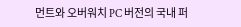먼트와 오버워치 PC 버전의 국내 퍼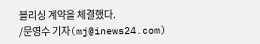블리싱 계약을 체결했다.
/문영수 기자(mj@inews24.com)